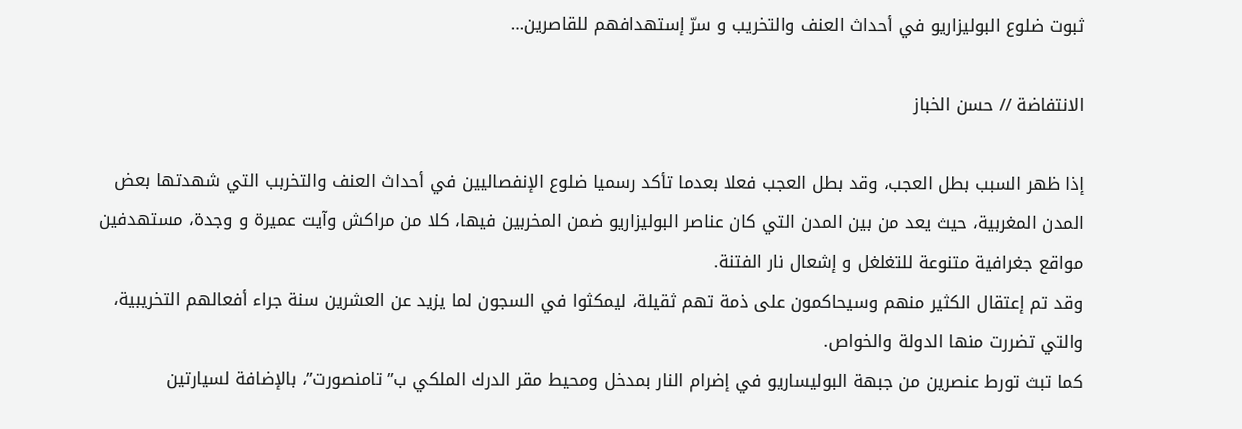ثبوت ضلوع البوليزاريو في أحداث العنف والتخريب و سرّ إستهدافهم للقاصرين…

الانتفاضة // حسن الخباز

إذا ظهر السبب بطل العجب، وقد بطل العجب فعلا بعدما تأكد رسميا ضلوع الإنفصاليين في أحداث العنف والتخربب التي شهدتها بعض المدن المغربية، حيث يعد من بين المدن التي كان عناصر البوليزاريو ضمن المخربين فيها، كلا من مراكش وآيت عميرة و وجدة، مستهدفين مواقع جغرافية متنوعة للتغلغل و إشعال نار الفتنة.
وقد تم إعتقال الكثير منهم وسيحاكمون على ذمة تهم ثقيلة، ليمكثوا في السجون لما يزيد عن العشرين سنة جراء أفعالهم التخريبية، والتي تضررت منها الدولة والخواص.
كما تبث تورط عنصرين من جبهة البوليساريو في إضرام النار بمدخل ومحيط مقر الدرك الملكي ب”تامنصورت”، بالإضافة لسيارتين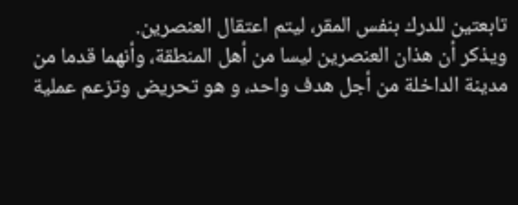تابعتين للدرك بنفس المقر، ليتم اعتقال العنصرين.
ويذكر أن هذان العنصرين ليسا من أهل المنطقة، وأنهما قدما من مدينة الداخلة من أجل هدف واحد، و هو تحريض وتزعم عملية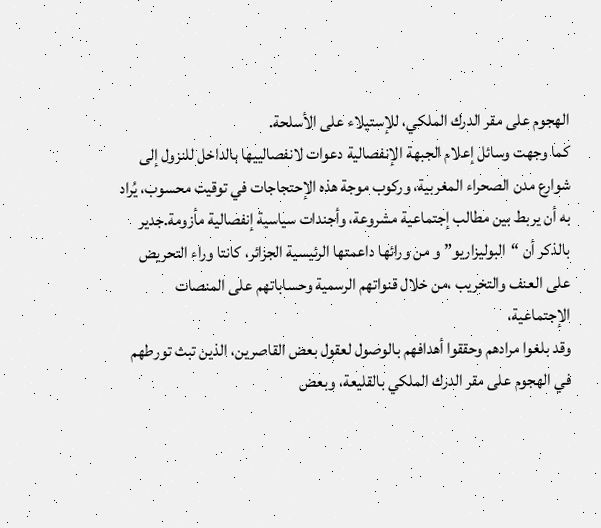الهجوم على مقر الدرك الملكي، للإستيلاء على الأسلحة.
كما وجهت وسائل إعلام الجبهة الإنفصالية دعوات لانفصالييها بالداخل للنزول إلى شوارع مدن الصحراء المغربية، وركوب موجة هذه الإحتجاجات في توقيت محسوب، يُراد به أن يربط بين مطالب إجتماعية مشروعة، وأجندات سياسية إنفصالية مأزومة.جدير بالذكر أن “البوليزاريو” و من ورائها داعمتها الرئيسية الجزائر، كانتا وراء التحريض على العنف والتخريب ،من خلال قنواتهم الرسمية وحساباتهم على المنصات الإجتماعية،
وقد بلغوا مرادهم وحققوا أهدافهم بالوصول لعقول بعض القاصرين، الذين تبث تورطهم في الهجوم على مقر الدرك الملكي بالقليعة، وبعض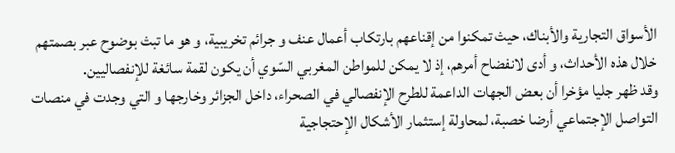الأسواق التجارية والأبناك، حيث تمكنوا من إقناعهم بارتكاب أعمال عنف و جرائم تخريبية، و هو ما تبث بوضوح عبر بصمتهم خلال هذه الأحداث، و أدى لانفضاح أمرهم، إذ لا يمكن للمواطن المغربي السّوي أن يكون لقمة سائغة للإنفصاليين.
وقد ظهر جليا مؤخرا أن بعض الجهات الداعمة للطرح الإنفصالي في الصحراء، داخل الجزائر وخارجها و التي وجدت في منصات التواصل الإجتماعي أرضا خصبة، لمحاولة إستثمار الأشكال الإحتجاجية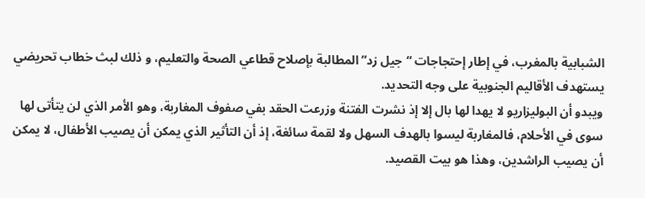الشبابية بالمغرب، في إطار إحتجاجات “جيل زد” المطالبة بإصلاح قطاعي الصحة والتعليم، و ذلك لبث خطاب تحريضي يستهدف الأقاليم الجنوبية على وجه التحديد.
ويبدو أن البوليزاريو لا يهدا لها بال إلا إذ نشرت الفتنة وزرعت الحقد بفي صفوف المغاربة، وهو الأمر الذي لن يتأتى لها سوى في الأحلام، فالمغاربة ليسوا بالهدف السهل ولا لقمة سائغة، إذ أن التأثير الذي يمكن أن يصيب الأطفال، لا يمكن أن يصيب الراشدين، وهذا هو بيت القصيد.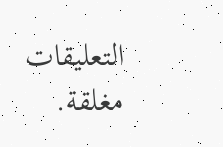التعليقات مغلقة.